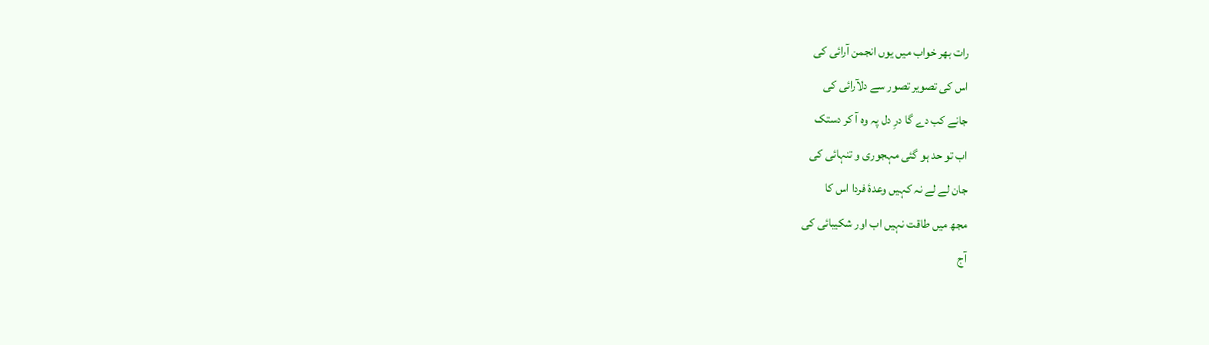رات بھر خواب میں یوں انجمن آرائی کی
اس کی تصویر تصور سے دلآرائی کی
جانے کب دے گا درِ دل پہ وہ آ کر دستک
اب تو حد ہو گئی مہجوری و تنہائی کی
جان لے لے نہ کہیں وعدۂ فردا اس کا
مجھ میں طاقت نہیں اب اور شکیبائی کی
آج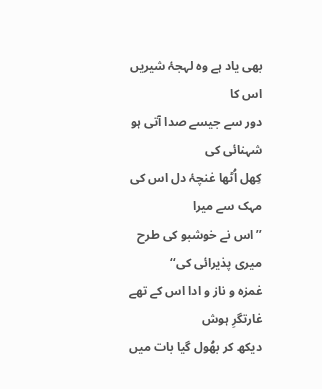بھی یاد ہے وہ لہجۂ شیریں اس کا
دور سے جیسے صدا آتی ہو شہنائی کی
کِھل اُٹھا غنچۂ دل اس کی مہک سے میرا
’’اس نے خوشبو کی طرح میری پذیرائی کی‘‘
غمزہ و ناز و ادا اس کے تھے غارتگرِ ہوش
دیکھ کر بھُول گیا بات میں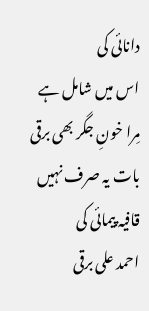دانائی کی
اس میں شامل ہے مِرا خونِ جگر بھی برقی
بات یہ صرف نہیں قافیہ پیمائی کی
احمد علی برقی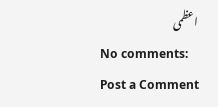اعظمی
No comments:
Post a Comment